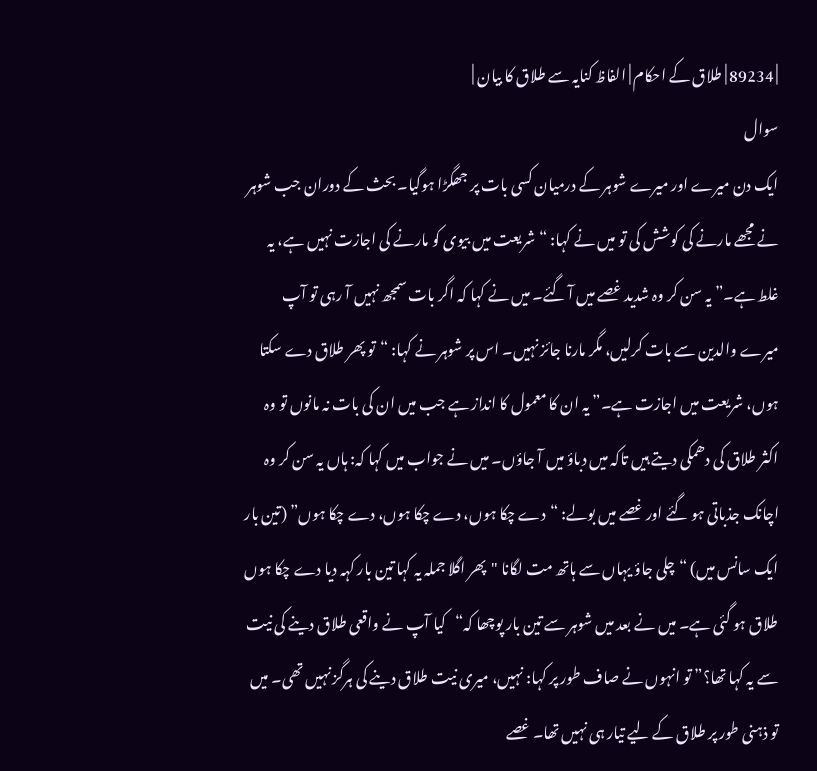| 89234 | طلاق کے احکام | الفاظ کنایہ سے طلاق کا بیان |
سوال
ایک دن میرے اور میرے شوہر کے درمیان کسی بات پر جھگڑا ہوگیا۔ بحث کے دوران جب شوہر نے مجھے مارنے کی کوشش کی تو میں نے کہا: “شریعت میں بیوی کو مارنے کی اجازت نہیں ہے، یہ غلط ہے۔” یہ سن کر وہ شدید غصے میں آ گئے۔ میں نے کہا کہ اگر بات سمجھ نہیں آ رہی تو آپ میرے والدین سے بات کرلیں، مگر مارنا جائز نہیں۔ اس پر شوہر نے کہا: “تو پھر طلاق دے سکتا ہوں، شریعت میں اجازت ہے۔” یہ ان کا معمول کا انداز ہے جب میں ان کی بات نہ مانوں تو وہ اکثر طلاق کی دھمکی دیتے ہیں تاکہ میں دباؤ میں آ جاؤں۔ میں نے جواب میں کہا کہ: ہاں یہ سن کر وہ اچانک جذباتی ہو گئے اور غصے میں بولے: “دے چکا ہوں، دے چکا ہوں، دے چکا ہوں” (تین بار ایک سانس میں) “چلی جاؤ یہاں سے ہاتھ مت لگانا "پھر اگلا جملہ یہ کہا تین بار کہہ دیا دے چکا ہوں طلاق ہو گئی ہے۔ میں نے بعد میں شوہر سے تین بار پوچھا کہ“کیا آپ نے واقعی طلاق دینے کی نیت سے یہ کہا تھا؟” تو انہوں نے صاف طور پر کہا: نہیں، میری نیت طلاق دینے کی ہرگز نہیں تھی۔ میں تو ذہنی طور پر طلاق کے لیے تیار ہی نہیں تھا۔ غصے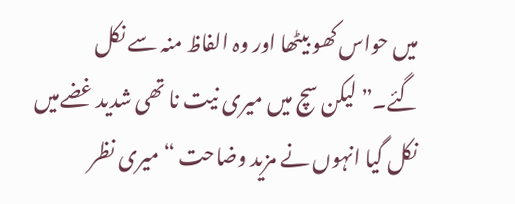میں حواس کھو بیٹھا اور وہ الفاظ منہ سے نکل گئے۔” لیکن سچ میں میری نیت نا تھی شدید غضےمیں نکل گیا انہوں نے مزید وضاحت “میری نظر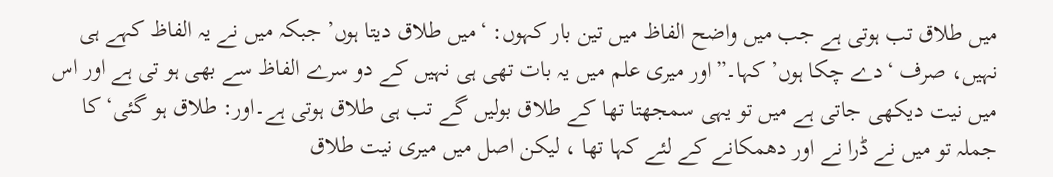میں طلاق تب ہوتی ہے جب میں واضح الفاظ میں تین بار کہوں: ‘میں طلاق دیتا ہوں’ جبکہ میں نے یہ الفاظ کہے ہی نہیں، صرف ‘دے چکا ہوں’ کہا۔”اور میری علم میں یہ بات تھی ہی نہیں کے دو سرے الفاظ سے بھی ہو تی ہے اور اس میں نیت دیکھی جاتی ہے میں تو یہی سمجھتا تھا کے طلاق بولیں گے تب ہی طلاق ہوتی ہے۔اور: طلاق ہو گئی‘ کا جملہ تو میں نے ڈرا نے اور دھمکانے کے لئے کہا تھا ، لیکن اصل میں میری نیت طلاق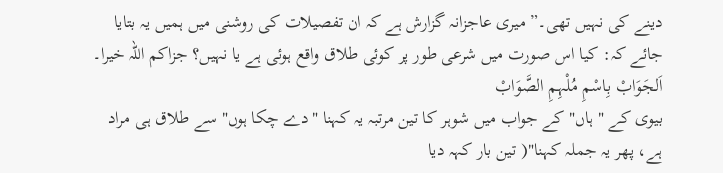دینے کی نہیں تھی۔” میری عاجزانہ گزارش ہے کہ ان تفصیلات کی روشنی میں ہمیں یہ بتایا جائے کہ: کیا اس صورت میں شرعی طور پر کوئی طلاق واقع ہوئی ہے یا نہیں؟ جزاکم اللہ خیرا۔
اَلجَوَابْ بِاسْمِ مُلْہِمِ الصَّوَابْ
بیوی کے " ہاں" کے جواب میں شوہر کا تین مرتبہ یہ کہنا "دے چکا ہوں" سے طلاق ہی مراد ہے، پھر یہ جملہ کہنا"( تین بار کہہ دیا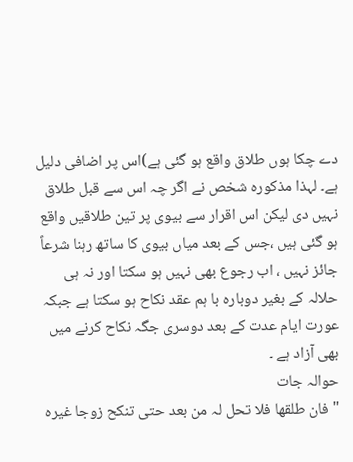دے چکا ہوں طلاق واقع ہو گئی ہے)اس پر اضافی دلیل ہے۔ لہذا مذکورہ شخص نے اگر چہ اس سے قبل طلاق نہیں دی لیکن اس اقرار سے بیوی پر تین طلاقیں واقع ہو گئی ہیں ،جس کے بعد میاں بیوی کا ساتھ رہنا شرعاً جائز نہیں ، اب رجوع بھی نہیں ہو سکتا اور نہ ہی حلالہ کے بغیر دوبارہ با ہم عقد نکاح ہو سکتا ہے جبکہ عورت ایام عدت کے بعد دوسری جگہ نکاح کرنے میں بھی آزاد ہے ۔
حوالہ جات
" فان طلقھا فلا تحل لہ من بعد حتی تنکح زوجا غیرہ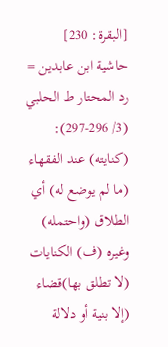[البقرة: 230]
حاشية ابن عابدين = رد المحتار ط الحلبي (3/ 296-297):
(كنايته) عند الفقهاء (ما لم يوضع له) أي الطلاق (واحتمله) وغيره (ف) الكنايات (لا تطلق بها)قضاء (إلا بنية أو دلالة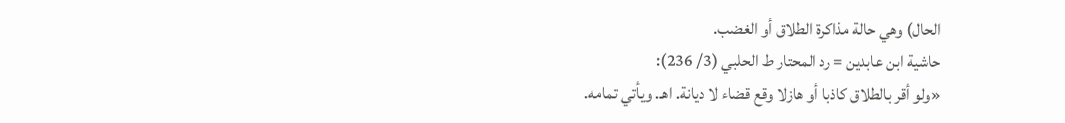الحال) وهي حالة مذاكرة الطلاق أو الغضب.
حاشية ابن عابدين = رد المحتار ط الحلبي (3/ 236):
«ولو أقر بالطلاق كاذبا أو هازلا وقع قضاء لا ديانة. اهـ. ويأتي تمامه.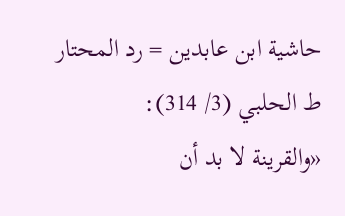حاشية ابن عابدين = رد المحتار ط الحلبي (3/ 314):
«والقرينة لا بد أن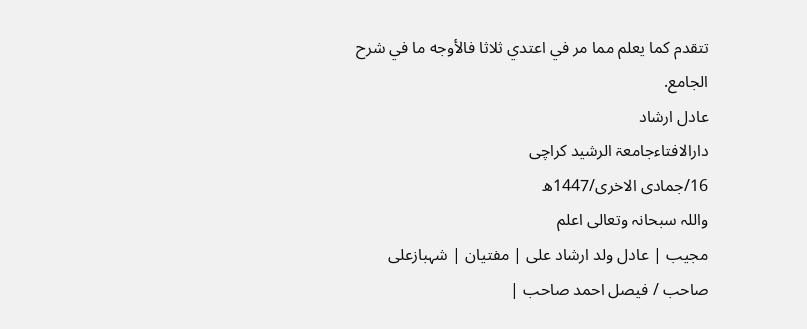تتقدم كما يعلم مما مر في اعتدي ثلاثا فالأوجه ما في شرح الجامع.
عادل ارشاد
دارالافتاءجامعۃ الرشید کراچی
16/جمادی الاخری/1447ھ
واللہ سبحانہ وتعالی اعلم
مجیب | عادل ولد ارشاد علی | مفتیان | شہبازعلی صاحب / فیصل احمد صاحب |